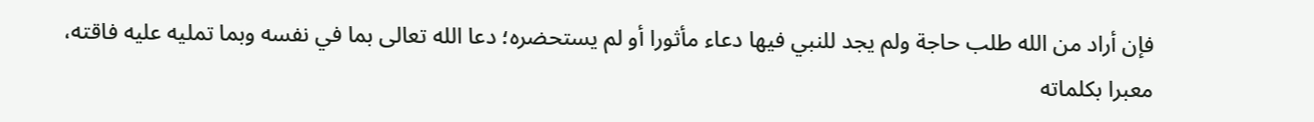فإن أراد من الله طلب حاجة ولم يجد للنبي فيها دعاء مأثورا أو لم يستحضره؛ دعا الله تعالى بما في نفسه وبما تمليه عليه فاقته، معبرا بكلماته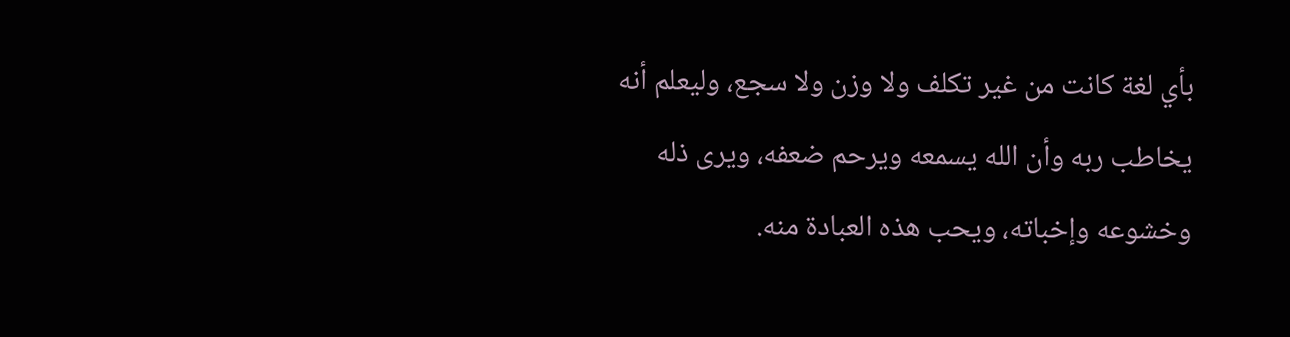بأي لغة كانت من غير تكلف ولا وزن ولا سجع، وليعلم أنه يخاطب ربه وأن الله يسمعه ويرحم ضعفه، ويرى ذله وخشوعه وإخباته، ويحب هذه العبادة منه.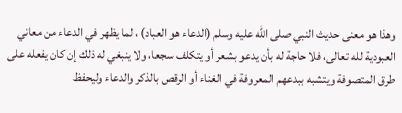وهذا هو معنى حديث النبي صلى الله عليه وسلم (الدعاء هو العباد) ، لما يظهر في الدعاء من معاني العبودية لله تعالى، فلا حاجة له بأن يدعو بشعر أو يتكلف سجعا، ولا ينبغي له ذلك إن كان يفعله على طرق المتصوفة ويتشبه ببدعهم المعروفة في الغناء أو الرقص بالذكر والدعاء وليحفظ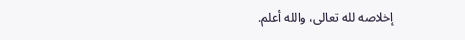إخلاصه لله تعالى، والله أعلم.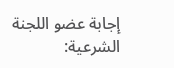إجابة عضو اللجنة الشرعية: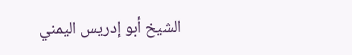الشيخ أبو إدريس اليمني